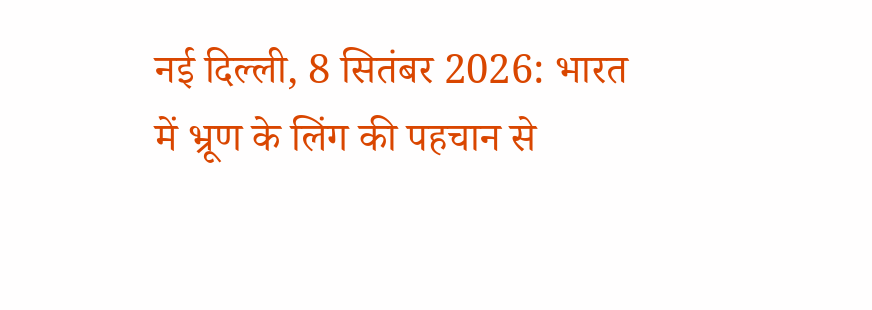नई दिल्ली, 8 सितंबर 2026: भारत में भ्रूण के लिंग की पहचान से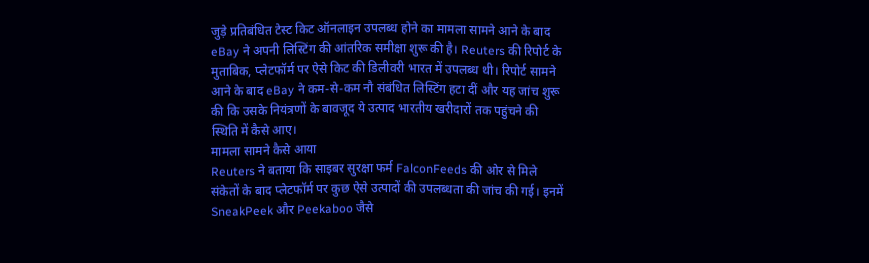जुड़े प्रतिबंधित टेस्ट किट ऑनलाइन उपलब्ध होने का मामला सामने आने के बाद eBay ने अपनी लिस्टिंग की आंतरिक समीक्षा शुरू की है। Reuters की रिपोर्ट के मुताबिक, प्लेटफॉर्म पर ऐसे किट की डिलीवरी भारत में उपलब्ध थी। रिपोर्ट सामने आने के बाद eBay ने कम-से-कम नौ संबंधित लिस्टिंग हटा दीं और यह जांच शुरू की कि उसके नियंत्रणों के बावजूद ये उत्पाद भारतीय खरीदारों तक पहुंचने की स्थिति में कैसे आए।
मामला सामने कैसे आया
Reuters ने बताया कि साइबर सुरक्षा फर्म FalconFeeds की ओर से मिले संकेतों के बाद प्लेटफॉर्म पर कुछ ऐसे उत्पादों की उपलब्धता की जांच की गई। इनमें SneakPeek और Peekaboo जैसे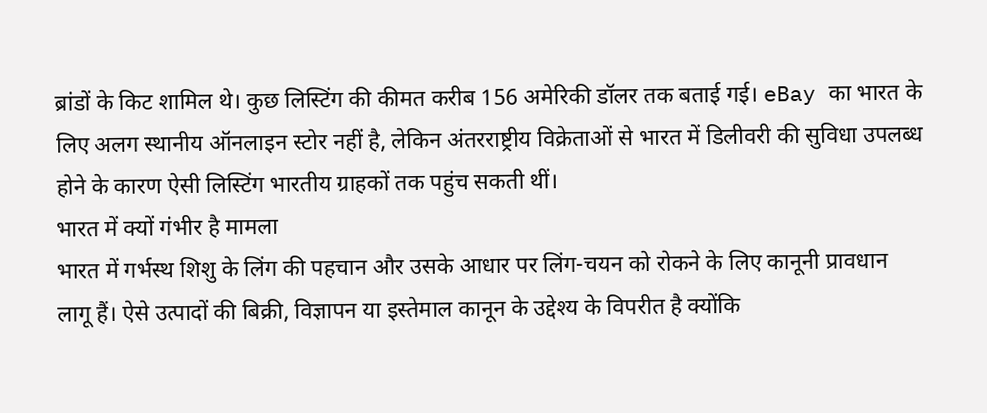ब्रांडों के किट शामिल थे। कुछ लिस्टिंग की कीमत करीब 156 अमेरिकी डॉलर तक बताई गई। eBay का भारत के लिए अलग स्थानीय ऑनलाइन स्टोर नहीं है, लेकिन अंतरराष्ट्रीय विक्रेताओं से भारत में डिलीवरी की सुविधा उपलब्ध होने के कारण ऐसी लिस्टिंग भारतीय ग्राहकों तक पहुंच सकती थीं।
भारत में क्यों गंभीर है मामला
भारत में गर्भस्थ शिशु के लिंग की पहचान और उसके आधार पर लिंग-चयन को रोकने के लिए कानूनी प्रावधान लागू हैं। ऐसे उत्पादों की बिक्री, विज्ञापन या इस्तेमाल कानून के उद्देश्य के विपरीत है क्योंकि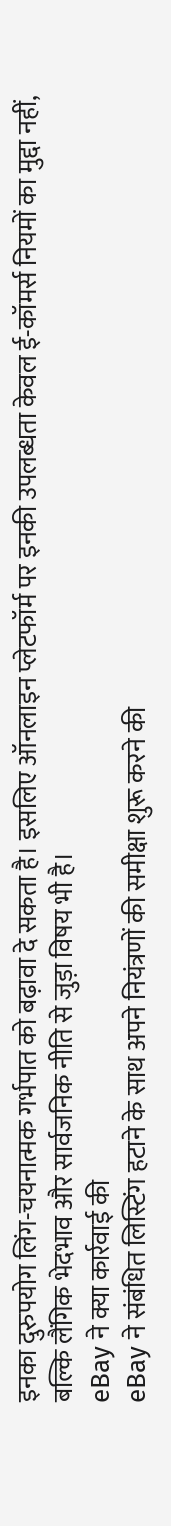इनका दुरुपयोग लिंग-चयनात्मक गर्भपात को बढ़ावा दे सकता है। इसलिए ऑनलाइन प्लेटफॉर्म पर इनकी उपलब्धता केवल ई-कॉमर्स नियमों का मुद्दा नहीं, बल्कि लैंगिक भेदभाव और सार्वजनिक नीति से जुड़ा विषय भी है।
eBay ने क्या कार्रवाई की
eBay ने संबंधित लिस्टिंग हटाने के साथ अपने नियंत्रणों की समीक्षा शुरू करने की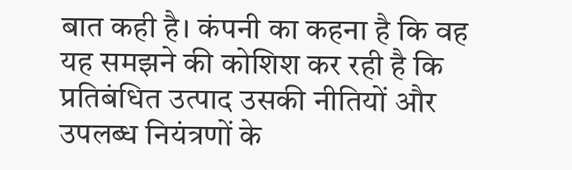बात कही है। कंपनी का कहना है कि वह यह समझने की कोशिश कर रही है कि प्रतिबंधित उत्पाद उसकी नीतियों और उपलब्ध नियंत्रणों के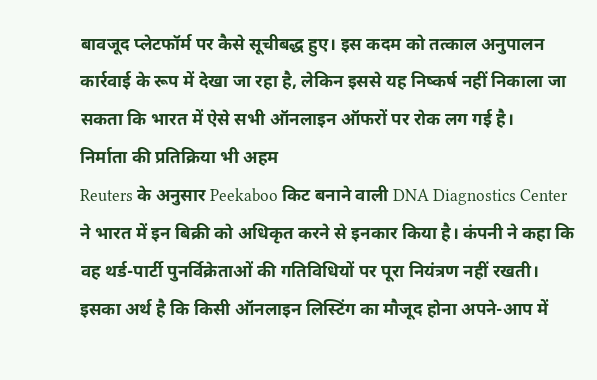बावजूद प्लेटफॉर्म पर कैसे सूचीबद्ध हुए। इस कदम को तत्काल अनुपालन कार्रवाई के रूप में देखा जा रहा है, लेकिन इससे यह निष्कर्ष नहीं निकाला जा सकता कि भारत में ऐसे सभी ऑनलाइन ऑफरों पर रोक लग गई है।
निर्माता की प्रतिक्रिया भी अहम
Reuters के अनुसार Peekaboo किट बनाने वाली DNA Diagnostics Center ने भारत में इन बिक्री को अधिकृत करने से इनकार किया है। कंपनी ने कहा कि वह थर्ड-पार्टी पुनर्विक्रेताओं की गतिविधियों पर पूरा नियंत्रण नहीं रखती। इसका अर्थ है कि किसी ऑनलाइन लिस्टिंग का मौजूद होना अपने-आप में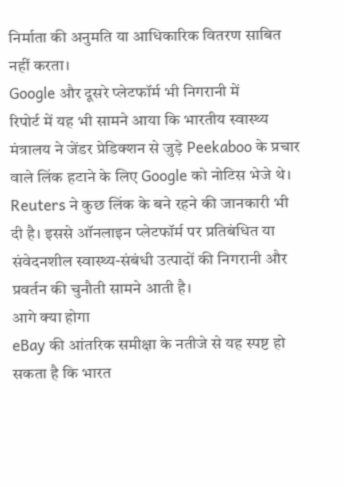निर्माता की अनुमति या आधिकारिक वितरण साबित नहीं करता।
Google और दूसरे प्लेटफॉर्म भी निगरानी में
रिपोर्ट में यह भी सामने आया कि भारतीय स्वास्थ्य मंत्रालय ने जेंडर प्रेडिक्शन से जुड़े Peekaboo के प्रचार वाले लिंक हटाने के लिए Google को नोटिस भेजे थे। Reuters ने कुछ लिंक के बने रहने की जानकारी भी दी है। इससे ऑनलाइन प्लेटफॉर्म पर प्रतिबंधित या संवेदनशील स्वास्थ्य-संबंधी उत्पादों की निगरानी और प्रवर्तन की चुनौती सामने आती है।
आगे क्या होगा
eBay की आंतरिक समीक्षा के नतीजे से यह स्पष्ट हो सकता है कि भारत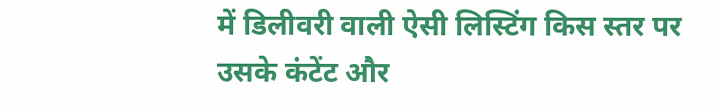में डिलीवरी वाली ऐसी लिस्टिंग किस स्तर पर उसके कंटेंट और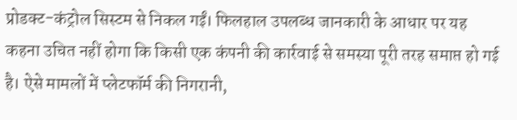प्रोडक्ट-कंट्रोल सिस्टम से निकल गईं। फिलहाल उपलब्ध जानकारी के आधार पर यह कहना उचित नहीं होगा कि किसी एक कंपनी की कार्रवाई से समस्या पूरी तरह समाप्त हो गई है। ऐसे मामलों में प्लेटफॉर्म की निगरानी,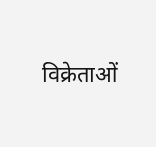विक्रेताओं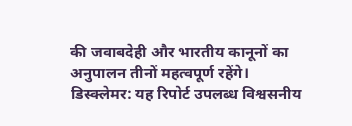की जवाबदेही और भारतीय कानूनों का अनुपालन तीनों महत्वपूर्ण रहेंगे।
डिस्क्लेमर: यह रिपोर्ट उपलब्ध विश्वसनीय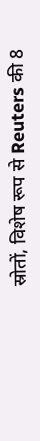स्रोतों, विशेष रूप से Reuters की 8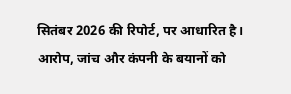सितंबर 2026 की रिपोर्ट, पर आधारित है। आरोप, जांच और कंपनी के बयानों को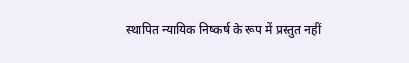स्थापित न्यायिक निष्कर्ष के रूप में प्रस्तुत नहीं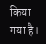किया गया है।